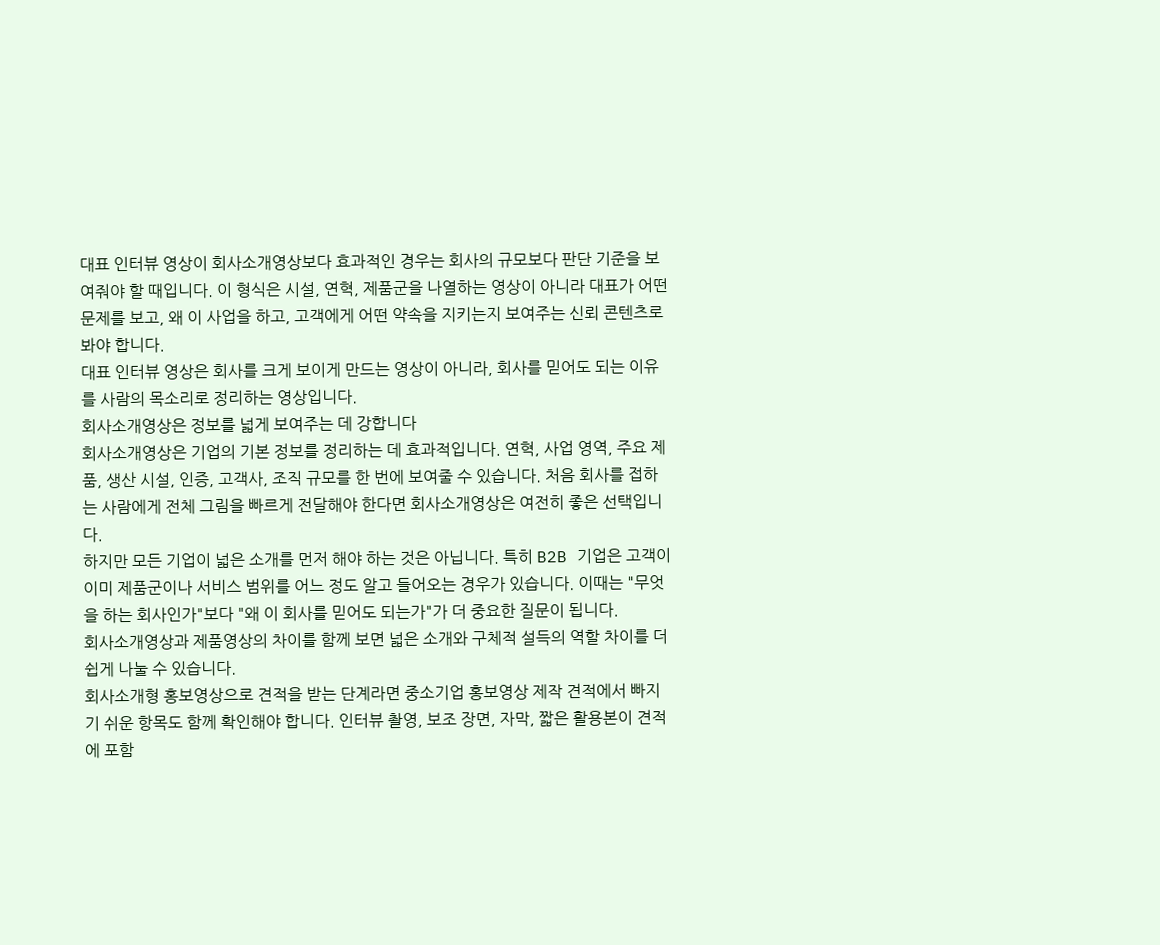대표 인터뷰 영상이 회사소개영상보다 효과적인 경우는 회사의 규모보다 판단 기준을 보여줘야 할 때입니다. 이 형식은 시설, 연혁, 제품군을 나열하는 영상이 아니라 대표가 어떤 문제를 보고, 왜 이 사업을 하고, 고객에게 어떤 약속을 지키는지 보여주는 신뢰 콘텐츠로 봐야 합니다.
대표 인터뷰 영상은 회사를 크게 보이게 만드는 영상이 아니라, 회사를 믿어도 되는 이유를 사람의 목소리로 정리하는 영상입니다.
회사소개영상은 정보를 넓게 보여주는 데 강합니다
회사소개영상은 기업의 기본 정보를 정리하는 데 효과적입니다. 연혁, 사업 영역, 주요 제품, 생산 시설, 인증, 고객사, 조직 규모를 한 번에 보여줄 수 있습니다. 처음 회사를 접하는 사람에게 전체 그림을 빠르게 전달해야 한다면 회사소개영상은 여전히 좋은 선택입니다.
하지만 모든 기업이 넓은 소개를 먼저 해야 하는 것은 아닙니다. 특히 B2B 기업은 고객이 이미 제품군이나 서비스 범위를 어느 정도 알고 들어오는 경우가 있습니다. 이때는 "무엇을 하는 회사인가"보다 "왜 이 회사를 믿어도 되는가"가 더 중요한 질문이 됩니다.
회사소개영상과 제품영상의 차이를 함께 보면 넓은 소개와 구체적 설득의 역할 차이를 더 쉽게 나눌 수 있습니다.
회사소개형 홍보영상으로 견적을 받는 단계라면 중소기업 홍보영상 제작 견적에서 빠지기 쉬운 항목도 함께 확인해야 합니다. 인터뷰 촬영, 보조 장면, 자막, 짧은 활용본이 견적에 포함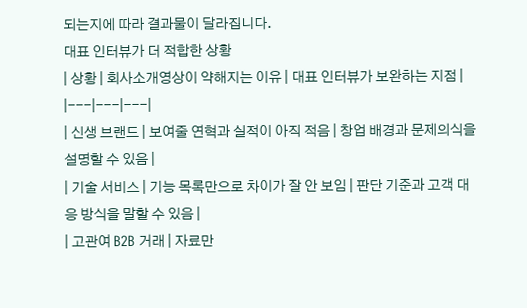되는지에 따라 결과물이 달라집니다.
대표 인터뷰가 더 적합한 상황
| 상황 | 회사소개영상이 약해지는 이유 | 대표 인터뷰가 보완하는 지점 |
|---|---|---|
| 신생 브랜드 | 보여줄 연혁과 실적이 아직 적음 | 창업 배경과 문제의식을 설명할 수 있음 |
| 기술 서비스 | 기능 목록만으로 차이가 잘 안 보임 | 판단 기준과 고객 대응 방식을 말할 수 있음 |
| 고관여 B2B 거래 | 자료만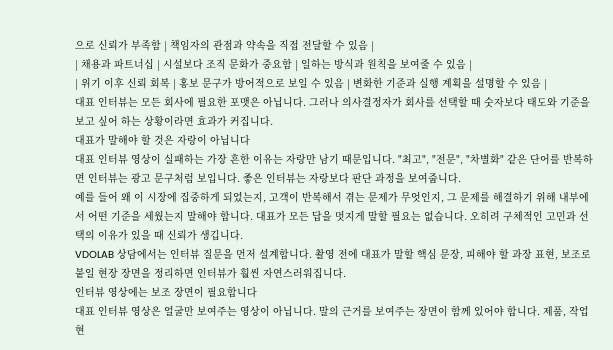으로 신뢰가 부족함 | 책임자의 관점과 약속을 직접 전달할 수 있음 |
| 채용과 파트너십 | 시설보다 조직 문화가 중요함 | 일하는 방식과 원칙을 보여줄 수 있음 |
| 위기 이후 신뢰 회복 | 홍보 문구가 방어적으로 보일 수 있음 | 변화한 기준과 실행 계획을 설명할 수 있음 |
대표 인터뷰는 모든 회사에 필요한 포맷은 아닙니다. 그러나 의사결정자가 회사를 선택할 때 숫자보다 태도와 기준을 보고 싶어 하는 상황이라면 효과가 커집니다.
대표가 말해야 할 것은 자랑이 아닙니다
대표 인터뷰 영상이 실패하는 가장 흔한 이유는 자랑만 남기 때문입니다. "최고", "전문", "차별화" 같은 단어를 반복하면 인터뷰는 광고 문구처럼 보입니다. 좋은 인터뷰는 자랑보다 판단 과정을 보여줍니다.
예를 들어 왜 이 시장에 집중하게 되었는지, 고객이 반복해서 겪는 문제가 무엇인지, 그 문제를 해결하기 위해 내부에서 어떤 기준을 세웠는지 말해야 합니다. 대표가 모든 답을 멋지게 말할 필요는 없습니다. 오히려 구체적인 고민과 선택의 이유가 있을 때 신뢰가 생깁니다.
VDOLAB 상담에서는 인터뷰 질문을 먼저 설계합니다. 촬영 전에 대표가 말할 핵심 문장, 피해야 할 과장 표현, 보조로 붙일 현장 장면을 정리하면 인터뷰가 훨씬 자연스러워집니다.
인터뷰 영상에는 보조 장면이 필요합니다
대표 인터뷰 영상은 얼굴만 보여주는 영상이 아닙니다. 말의 근거를 보여주는 장면이 함께 있어야 합니다. 제품, 작업 현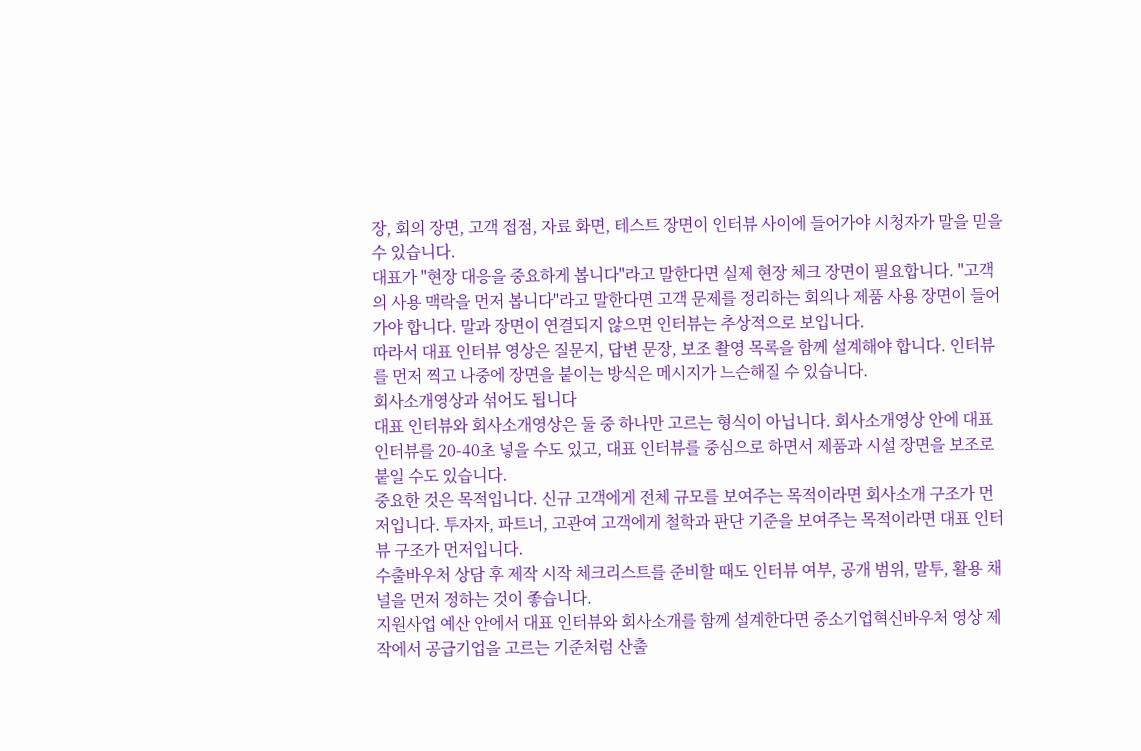장, 회의 장면, 고객 접점, 자료 화면, 테스트 장면이 인터뷰 사이에 들어가야 시청자가 말을 믿을 수 있습니다.
대표가 "현장 대응을 중요하게 봅니다"라고 말한다면 실제 현장 체크 장면이 필요합니다. "고객의 사용 맥락을 먼저 봅니다"라고 말한다면 고객 문제를 정리하는 회의나 제품 사용 장면이 들어가야 합니다. 말과 장면이 연결되지 않으면 인터뷰는 추상적으로 보입니다.
따라서 대표 인터뷰 영상은 질문지, 답변 문장, 보조 촬영 목록을 함께 설계해야 합니다. 인터뷰를 먼저 찍고 나중에 장면을 붙이는 방식은 메시지가 느슨해질 수 있습니다.
회사소개영상과 섞어도 됩니다
대표 인터뷰와 회사소개영상은 둘 중 하나만 고르는 형식이 아닙니다. 회사소개영상 안에 대표 인터뷰를 20-40초 넣을 수도 있고, 대표 인터뷰를 중심으로 하면서 제품과 시설 장면을 보조로 붙일 수도 있습니다.
중요한 것은 목적입니다. 신규 고객에게 전체 규모를 보여주는 목적이라면 회사소개 구조가 먼저입니다. 투자자, 파트너, 고관여 고객에게 철학과 판단 기준을 보여주는 목적이라면 대표 인터뷰 구조가 먼저입니다.
수출바우처 상담 후 제작 시작 체크리스트를 준비할 때도 인터뷰 여부, 공개 범위, 말투, 활용 채널을 먼저 정하는 것이 좋습니다.
지원사업 예산 안에서 대표 인터뷰와 회사소개를 함께 설계한다면 중소기업혁신바우처 영상 제작에서 공급기업을 고르는 기준처럼 산출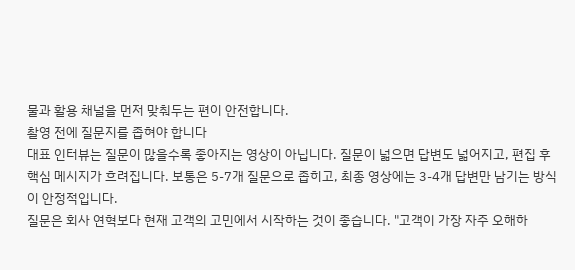물과 활용 채널을 먼저 맞춰두는 편이 안전합니다.
촬영 전에 질문지를 좁혀야 합니다
대표 인터뷰는 질문이 많을수록 좋아지는 영상이 아닙니다. 질문이 넓으면 답변도 넓어지고, 편집 후 핵심 메시지가 흐려집니다. 보통은 5-7개 질문으로 좁히고, 최종 영상에는 3-4개 답변만 남기는 방식이 안정적입니다.
질문은 회사 연혁보다 현재 고객의 고민에서 시작하는 것이 좋습니다. "고객이 가장 자주 오해하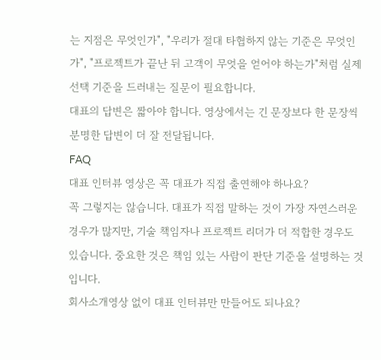는 지점은 무엇인가", "우리가 절대 타협하지 않는 기준은 무엇인가", "프로젝트가 끝난 뒤 고객이 무엇을 얻어야 하는가"처럼 실제 선택 기준을 드러내는 질문이 필요합니다.
대표의 답변은 짧아야 합니다. 영상에서는 긴 문장보다 한 문장씩 분명한 답변이 더 잘 전달됩니다.
FAQ
대표 인터뷰 영상은 꼭 대표가 직접 출연해야 하나요?
꼭 그렇지는 않습니다. 대표가 직접 말하는 것이 가장 자연스러운 경우가 많지만, 기술 책임자나 프로젝트 리더가 더 적합한 경우도 있습니다. 중요한 것은 책임 있는 사람이 판단 기준을 설명하는 것입니다.
회사소개영상 없이 대표 인터뷰만 만들어도 되나요?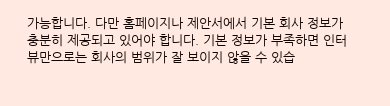가능합니다. 다만 홈페이지나 제안서에서 기본 회사 정보가 충분히 제공되고 있어야 합니다. 기본 정보가 부족하면 인터뷰만으로는 회사의 범위가 잘 보이지 않을 수 있습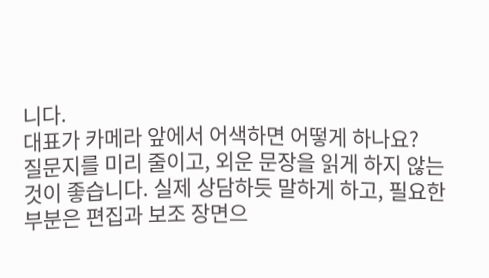니다.
대표가 카메라 앞에서 어색하면 어떻게 하나요?
질문지를 미리 줄이고, 외운 문장을 읽게 하지 않는 것이 좋습니다. 실제 상담하듯 말하게 하고, 필요한 부분은 편집과 보조 장면으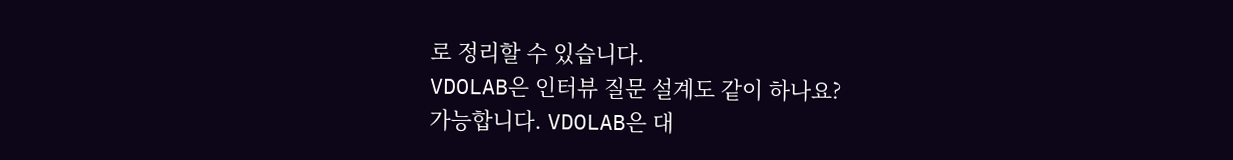로 정리할 수 있습니다.
VDOLAB은 인터뷰 질문 설계도 같이 하나요?
가능합니다. VDOLAB은 대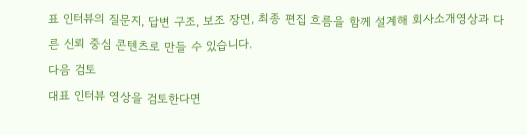표 인터뷰의 질문지, 답변 구조, 보조 장면, 최종 편집 흐름을 함께 설계해 회사소개영상과 다른 신뢰 중심 콘텐츠로 만들 수 있습니다.
다음 검토
대표 인터뷰 영상을 검토한다면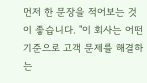먼저 한 문장을 적어보는 것이 좋습니다. "이 회사는 어떤 기준으로 고객 문제를 해결하는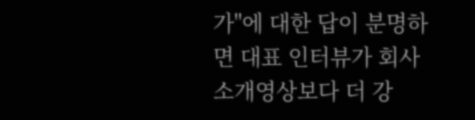가"에 대한 답이 분명하면 대표 인터뷰가 회사소개영상보다 더 강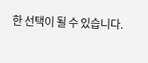한 선택이 될 수 있습니다.